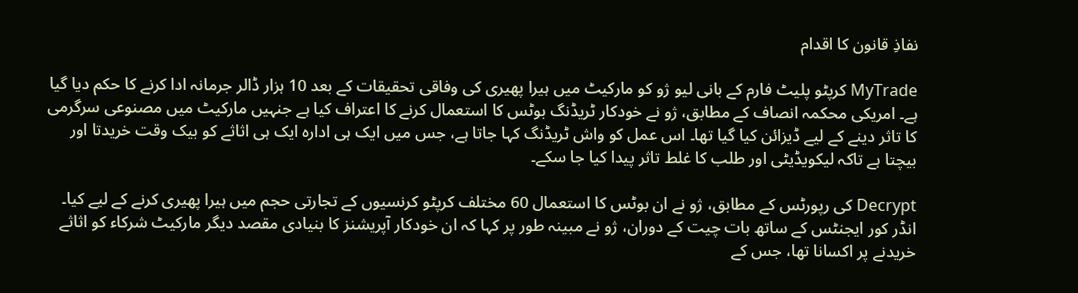نفاذِ قانون کا اقدام

MyTrade کرپٹو پلیٹ فارم کے بانی لیو ژو کو مارکیٹ میں ہیرا پھیری کی وفاقی تحقیقات کے بعد 10 ہزار ڈالر جرمانہ ادا کرنے کا حکم دیا گیا ہے۔ امریکی محکمہ انصاف کے مطابق، ژو نے خودکار ٹریڈنگ بوٹس کا استعمال کرنے کا اعتراف کیا ہے جنہیں مارکیٹ میں مصنوعی سرگرمی کا تاثر دینے کے لیے ڈیزائن کیا گیا تھا۔ اس عمل کو واش ٹریڈنگ کہا جاتا ہے، جس میں ایک ہی ادارہ ایک ہی اثاثے کو بیک وقت خریدتا اور بیچتا ہے تاکہ لیکویڈیٹی اور طلب کا غلط تاثر پیدا کیا جا سکے۔

Decrypt کی رپورٹس کے مطابق، ژو نے ان بوٹس کا استعمال 60 مختلف کرپٹو کرنسیوں کے تجارتی حجم میں ہیرا پھیری کرنے کے لیے کیا۔ انڈر کور ایجنٹس کے ساتھ بات چیت کے دوران، ژو نے مبینہ طور پر کہا کہ ان خودکار آپریشنز کا بنیادی مقصد دیگر مارکیٹ شرکاء کو اثاثے خریدنے پر اکسانا تھا، جس کے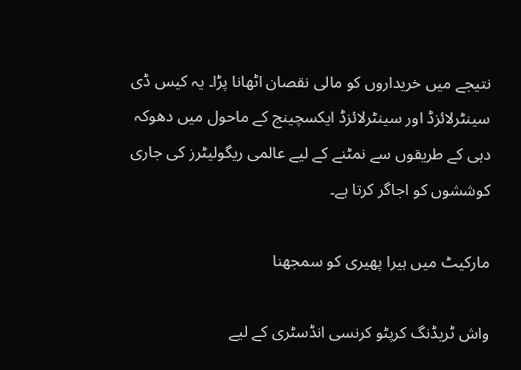نتیجے میں خریداروں کو مالی نقصان اٹھانا پڑا۔ یہ کیس ڈی سینٹرلائزڈ اور سینٹرلائزڈ ایکسچینج کے ماحول میں دھوکہ دہی کے طریقوں سے نمٹنے کے لیے عالمی ریگولیٹرز کی جاری کوششوں کو اجاگر کرتا ہے۔

مارکیٹ میں ہیرا پھیری کو سمجھنا

واش ٹریڈنگ کرپٹو کرنسی انڈسٹری کے لیے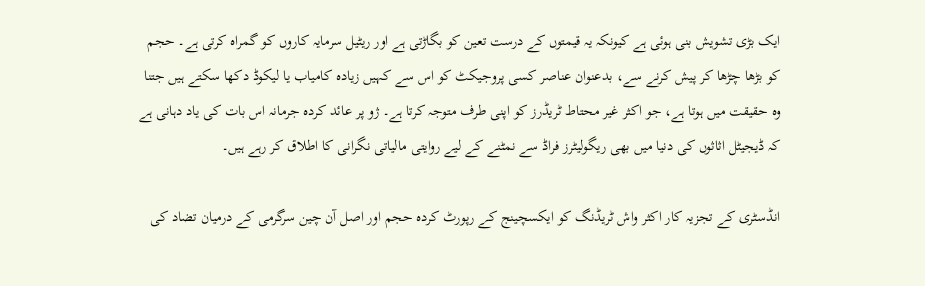ایک بڑی تشویش بنی ہوئی ہے کیونکہ یہ قیمتوں کے درست تعین کو بگاڑتی ہے اور ریٹیل سرمایہ کاروں کو گمراہ کرتی ہے۔ حجم کو بڑھا چڑھا کر پیش کرنے سے، بدعنوان عناصر کسی پروجیکٹ کو اس سے کہیں زیادہ کامیاب یا لیکوڈ دکھا سکتے ہیں جتنا وہ حقیقت میں ہوتا ہے، جو اکثر غیر محتاط ٹریڈرز کو اپنی طرف متوجہ کرتا ہے۔ ژو پر عائد کردہ جرمانہ اس بات کی یاد دہانی ہے کہ ڈیجیٹل اثاثوں کی دنیا میں بھی ریگولیٹرز فراڈ سے نمٹنے کے لیے روایتی مالیاتی نگرانی کا اطلاق کر رہے ہیں۔

انڈسٹری کے تجزیہ کار اکثر واش ٹریڈنگ کو ایکسچینج کے رپورٹ کردہ حجم اور اصل آن چین سرگرمی کے درمیان تضاد کی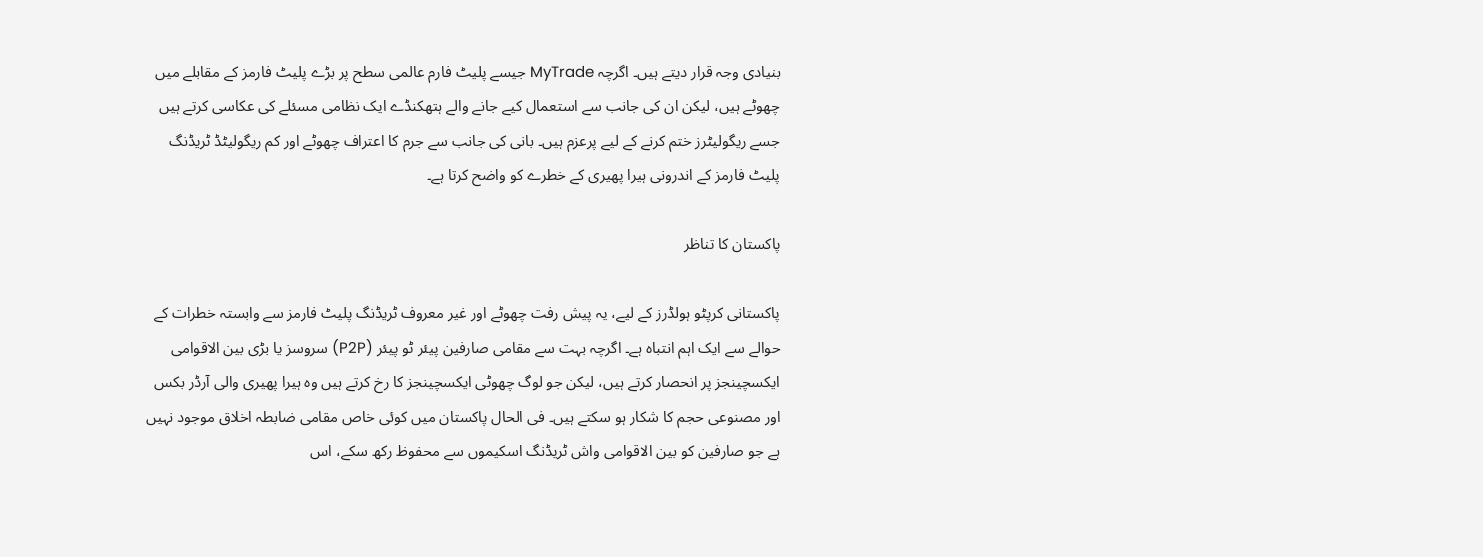بنیادی وجہ قرار دیتے ہیں۔ اگرچہ MyTrade جیسے پلیٹ فارم عالمی سطح پر بڑے پلیٹ فارمز کے مقابلے میں چھوٹے ہیں، لیکن ان کی جانب سے استعمال کیے جانے والے ہتھکنڈے ایک نظامی مسئلے کی عکاسی کرتے ہیں جسے ریگولیٹرز ختم کرنے کے لیے پرعزم ہیں۔ بانی کی جانب سے جرم کا اعتراف چھوٹے اور کم ریگولیٹڈ ٹریڈنگ پلیٹ فارمز کے اندرونی ہیرا پھیری کے خطرے کو واضح کرتا ہے۔

پاکستان کا تناظر

پاکستانی کرپٹو ہولڈرز کے لیے، یہ پیش رفت چھوٹے اور غیر معروف ٹریڈنگ پلیٹ فارمز سے وابستہ خطرات کے حوالے سے ایک اہم انتباہ ہے۔ اگرچہ بہت سے مقامی صارفین پیئر ٹو پیئر (P2P) سروسز یا بڑی بین الاقوامی ایکسچینجز پر انحصار کرتے ہیں، لیکن جو لوگ چھوٹی ایکسچینجز کا رخ کرتے ہیں وہ ہیرا پھیری والی آرڈر بکس اور مصنوعی حجم کا شکار ہو سکتے ہیں۔ فی الحال پاکستان میں کوئی خاص مقامی ضابطہ اخلاق موجود نہیں ہے جو صارفین کو بین الاقوامی واش ٹریڈنگ اسکیموں سے محفوظ رکھ سکے، اس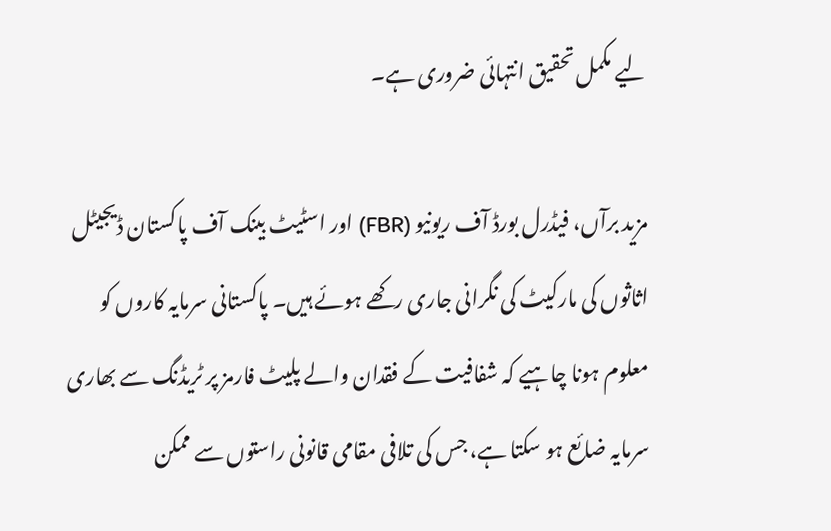لیے مکمل تحقیق انتہائی ضروری ہے۔

مزید برآں، فیڈرل بورڈ آف ریونیو (FBR) اور اسٹیٹ بینک آف پاکستان ڈیجیٹل اثاثوں کی مارکیٹ کی نگرانی جاری رکھے ہوئے ہیں۔ پاکستانی سرمایہ کاروں کو معلوم ہونا چاہیے کہ شفافیت کے فقدان والے پلیٹ فارمز پر ٹریڈنگ سے بھاری سرمایہ ضائع ہو سکتا ہے، جس کی تلافی مقامی قانونی راستوں سے ممکن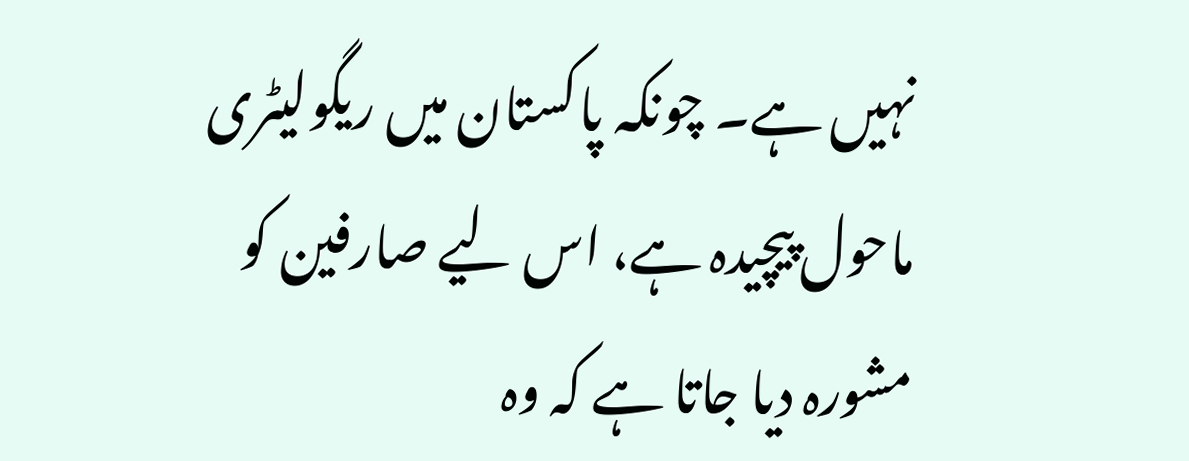نہیں ہے۔ چونکہ پاکستان میں ریگولیٹری ماحول پیچیدہ ہے، اس لیے صارفین کو مشورہ دیا جاتا ہے کہ وہ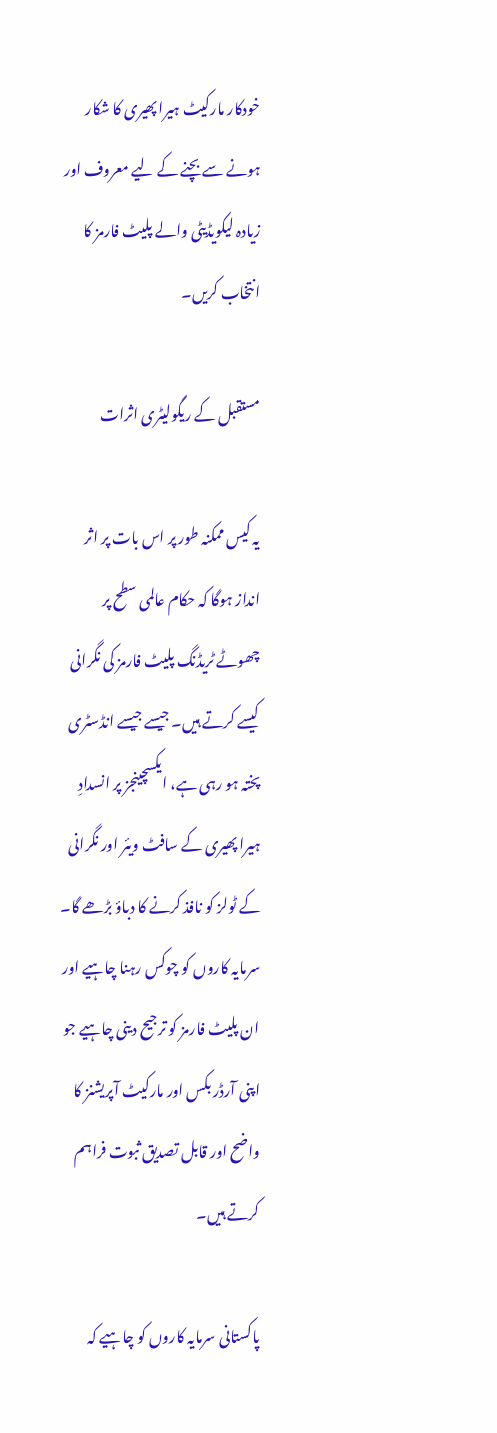خودکار مارکیٹ ہیرا پھیری کا شکار ہونے سے بچنے کے لیے معروف اور زیادہ لیکویڈیٹی والے پلیٹ فارمز کا انتخاب کریں۔

مستقبل کے ریگولیٹری اثرات

یہ کیس ممکنہ طور پر اس بات پر اثر انداز ہوگا کہ حکام عالمی سطح پر چھوٹے ٹریڈنگ پلیٹ فارمز کی نگرانی کیسے کرتے ہیں۔ جیسے جیسے انڈسٹری پختہ ہو رہی ہے، ایکسچینجز پر انسدادِ ہیرا پھیری کے سافٹ ویئر اور نگرانی کے ٹولز کو نافذ کرنے کا دباؤ بڑھے گا۔ سرمایہ کاروں کو چوکس رہنا چاہیے اور ان پلیٹ فارمز کو ترجیح دینی چاہیے جو اپنی آرڈر بکس اور مارکیٹ آپریشنز کا واضح اور قابل تصدیق ثبوت فراہم کرتے ہیں۔

پاکستانی سرمایہ کاروں کو چاہیے کہ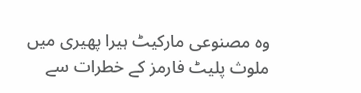وہ مصنوعی مارکیٹ ہیرا پھیری میں ملوث پلیٹ فارمز کے خطرات سے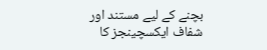بچنے کے لیے مستند اور شفاف ایکسچینجز کا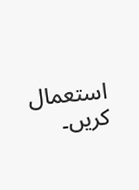استعمال کریں۔